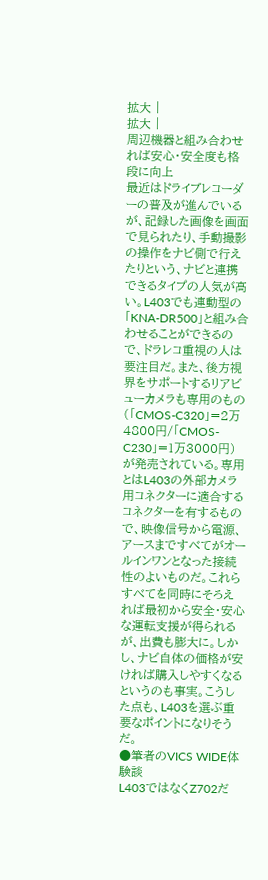拡大 |
拡大 |
周辺機器と組み合わせれば安心・安全度も格段に向上
最近はドライブレコーダーの普及が進んでいるが、記録した画像を画面で見られたり、手動撮影の操作をナビ側で行えたりという、ナビと連携できるタイプの人気が高い。L403でも連動型の「KNA-DR500」と組み合わせることができるので、ドラレコ重視の人は要注目だ。また、後方視界をサポートするリアビューカメラも専用のもの(「CMOS-C320」=2万4800円/「CMOS-C230」=1万3000円)が発売されている。専用とはL403の外部カメラ用コネクターに適合するコネクターを有するもので、映像信号から電源、アースまですべてがオールインワンとなった接続性のよいものだ。これらすべてを同時にそろえれば最初から安全・安心な運転支援が得られるが、出費も膨大に。しかし、ナビ自体の価格が安ければ購入しやすくなるというのも事実。こうした点も、L403を選ぶ重要なポイントになりそうだ。
●筆者のVICS WIDE体験談
L403ではなくZ702だ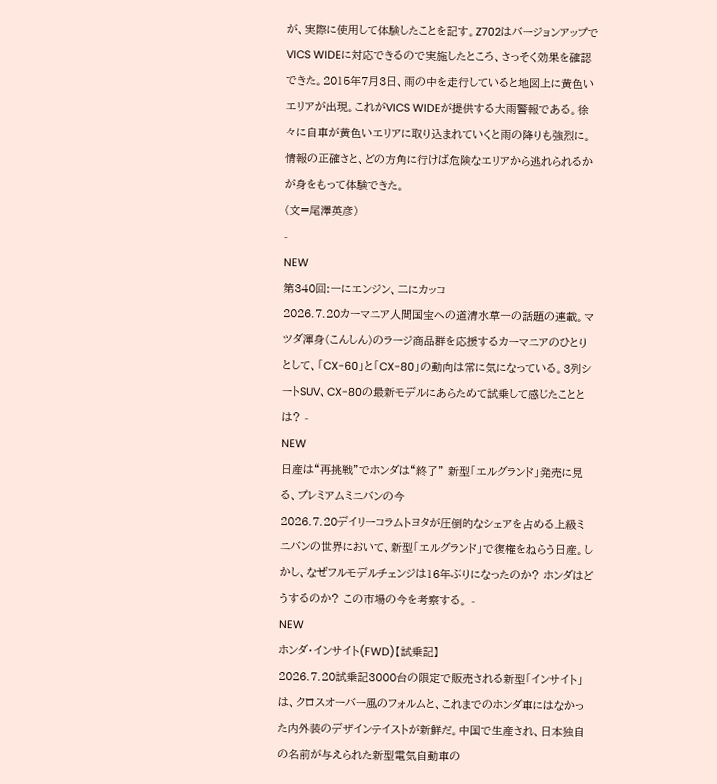が、実際に使用して体験したことを記す。Z702はバージョンアップでVICS WIDEに対応できるので実施したところ、さっそく効果を確認できた。2015年7月3日、雨の中を走行していると地図上に黄色いエリアが出現。これがVICS WIDEが提供する大雨警報である。徐々に自車が黄色いエリアに取り込まれていくと雨の降りも強烈に。情報の正確さと、どの方角に行けば危険なエリアから逃れられるかが身をもって体験できた。
(文=尾澤英彦)
-
NEW
第340回:一にエンジン、二にカッコ
2026.7.20カーマニア人間国宝への道清水草一の話題の連載。マツダ渾身(こんしん)のラージ商品群を応援するカーマニアのひとりとして、「CX-60」と「CX-80」の動向は常に気になっている。3列シートSUV、CX-80の最新モデルにあらためて試乗して感じたこととは? -
NEW
日産は“再挑戦”でホンダは“終了” 新型「エルグランド」発売に見る、プレミアムミニバンの今
2026.7.20デイリーコラムトヨタが圧倒的なシェアを占める上級ミニバンの世界において、新型「エルグランド」で復権をねらう日産。しかし、なぜフルモデルチェンジは16年ぶりになったのか? ホンダはどうするのか? この市場の今を考察する。 -
NEW
ホンダ・インサイト(FWD)【試乗記】
2026.7.20試乗記3000台の限定で販売される新型「インサイト」は、クロスオーバー風のフォルムと、これまでのホンダ車にはなかった内外装のデザインテイストが新鮮だ。中国で生産され、日本独自の名前が与えられた新型電気自動車の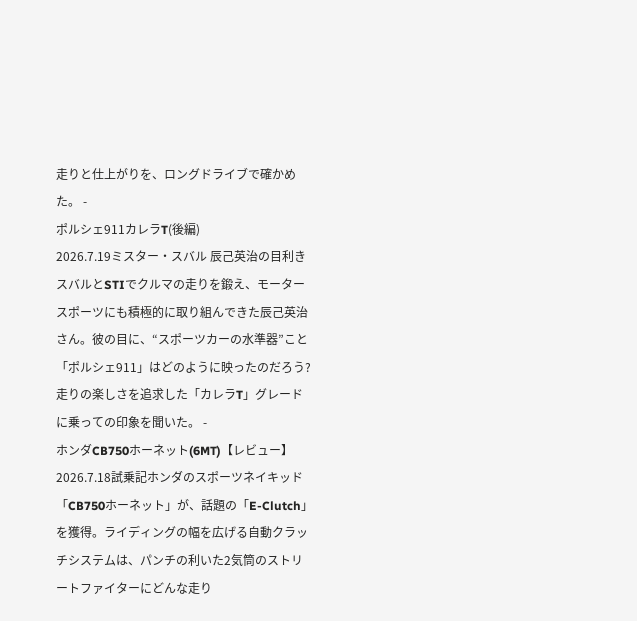走りと仕上がりを、ロングドライブで確かめた。 -
ポルシェ911カレラT(後編)
2026.7.19ミスター・スバル 辰己英治の目利きスバルとSTIでクルマの走りを鍛え、モータースポーツにも積極的に取り組んできた辰己英治さん。彼の目に、“スポーツカーの水準器”こと「ポルシェ911」はどのように映ったのだろう? 走りの楽しさを追求した「カレラT」グレードに乗っての印象を聞いた。 -
ホンダCB750ホーネット(6MT)【レビュー】
2026.7.18試乗記ホンダのスポーツネイキッド「CB750ホーネット」が、話題の「E-Clutch」を獲得。ライディングの幅を広げる自動クラッチシステムは、パンチの利いた2気筒のストリートファイターにどんな走り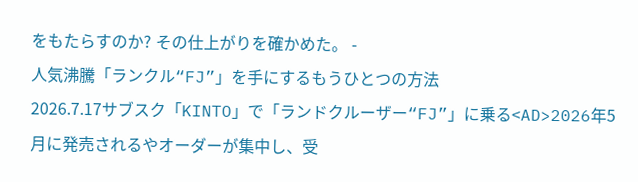をもたらすのか? その仕上がりを確かめた。 -
人気沸騰「ランクル“FJ”」を手にするもうひとつの方法
2026.7.17サブスク「KINTO」で「ランドクルーザー“FJ”」に乗る<AD>2026年5月に発売されるやオーダーが集中し、受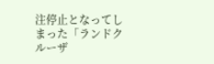注停止となってしまった「ランドクルーザ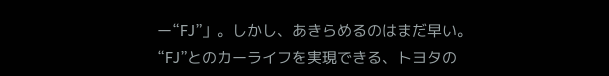ー“FJ”」。しかし、あきらめるのはまだ早い。“FJ”とのカーライフを実現できる、トヨタの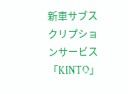新車サブスクリプションサービス「KINTO」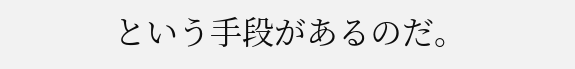という手段があるのだ。